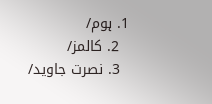1. ہوم/
  2. کالمز/
  3. نصرت جاوید/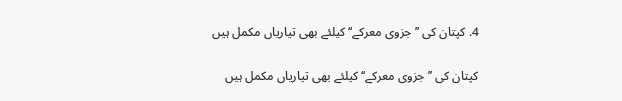4. کپتان کی ’’جزوی معرکے‘‘ کیلئے بھی تیاریاں مکمل ہیں

کپتان کی ’’جزوی معرکے‘‘ کیلئے بھی تیاریاں مکمل ہیں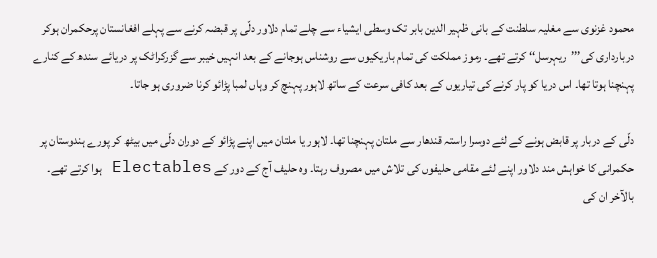محمود غزنوی سے مغلیہ سلطنت کے بانی ظہیر الدین بابر تک وسطی ایشیاء سے چلے تمام دلاور دلّی پر قبضہ کرنے سے پہلے افغانستان پرحکمران ہوکر دربارداری کی’’’ریہرسل‘‘ کرتے تھے۔ رموز مملکت کی تمام باریکیوں سے روشناس ہوجانے کے بعد انہیں خیبر سے گزرکراٹک پر دریائے سندھ کے کنارے پہنچنا ہوتا تھا۔ اس دریا کو پار کرنے کی تیاریوں کے بعد کافی سرعت کے ساتھ لاہور پہنچ کر وہاں لمبا پڑائو کرنا ضروری ہو جاتا۔

دلّی کے دربار پر قابض ہونے کے لئے دوسرا راستہ قندھار سے ملتان پہنچنا تھا۔ لاہور یا ملتان میں اپنے پڑائو کے دوران دلّی میں بیٹھ کر پورے ہندوستان پر حکمرانی کا خواہش مند دلاور اپنے لئے مقامی حلیفوں کی تلاش میں مصروف رہتا۔ وہ حلیف آج کے دور کے Electables ہوا کرتے تھے۔ بالآخر ان کی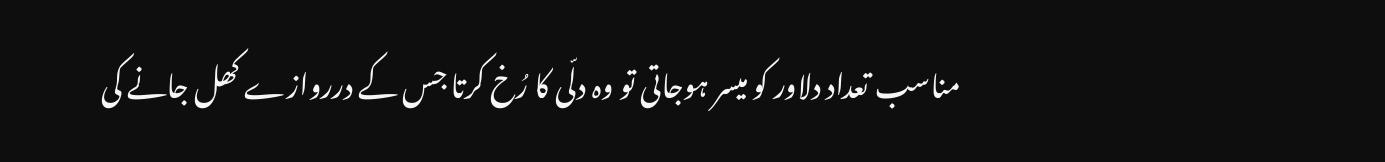مناسب تعداد دلاور کو میسر ہوجاتی تو وہ دلّی کا رُخ کرتا جس کے درروازے کھل جانے کی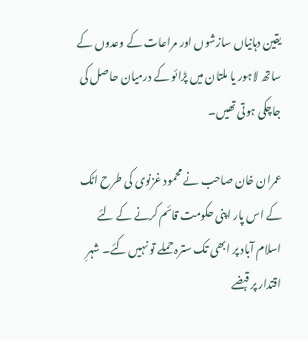یقین دہانیاں سازشوں اور مراعات کے وعدوں کے ساتھ لاہور یا ملتان میں پڑائو کے درمیان حاصل کی جاچکی ہوتی تھیں۔

عمران خان صاحب نے محمود غزنوی کی طرح اٹک کے اس پار اپنی حکومت قائم کرنے کے لئے اسلام آباد پر ابھی تک سترہ حملے تو نہیں کئے۔ شہرِ اقتدار پر قبضے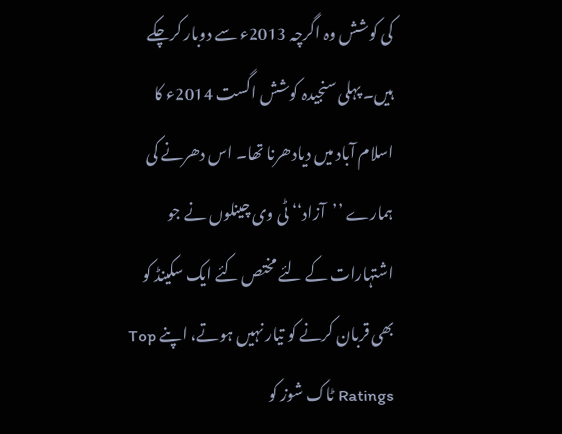کی کوشش وہ اگرچہ 2013ء سے دوبار کرچکے ہیں۔ پہلی سنجیدہ کوشش اگست 2014ء کا اسلام آباد میں دیادھرنا تھا۔ اس دھرنے کی ہمارے ’’آزاد‘‘ ٹی وی چینلوں نے جو اشتہارات کے لئے مختص کئے ایک سکینڈ کو بھی قربان کرنے کو تیار نہیں ہوتے، اپنے Top Ratings ٹاک شوز کو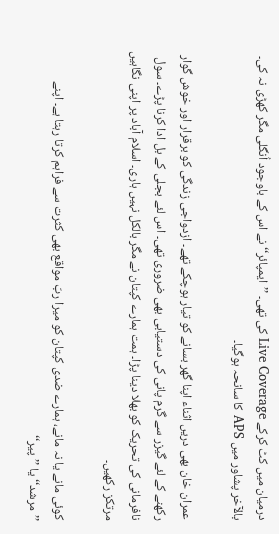درمیان میں کٹ کرکے Live Coverage کی تھی۔ ’’ایمپائر‘‘ نے اس کے باوجود اُنگلی مگر کھڑی نہ کی۔ بالآخر پشاور میں APS کا سانحہ ہوگیا۔

عمران خان بھی دریں اثناء اپنا گھر بسانے کو تیار ہوچکے تھے۔ ازدواجی زندگی کو برقرار اور خوش گوار رکھنے کے لئے گیزر سے گرم پانی کی دستیابی بھی ضروری تھی۔ اس لئے بجلی کے بل ادا کرنا پڑے۔ سول نافرمانی کی تحریک کو بھلا دینا پڑا۔ ہمت ہمارے کپتان نے مگر بالکل نہیں ہاری۔ اسلام آباد پر اپنی نگاہیں مرتکز رکھیں۔

کوئی مانے یا نہ مانے، ہمارے ضدی کپتان کو میرا ربّ مواقع بھی کثرت سے فراہم کرتا رہتا ہے۔ اپنے ’’مرشد‘‘ یا ’’پیر‘‘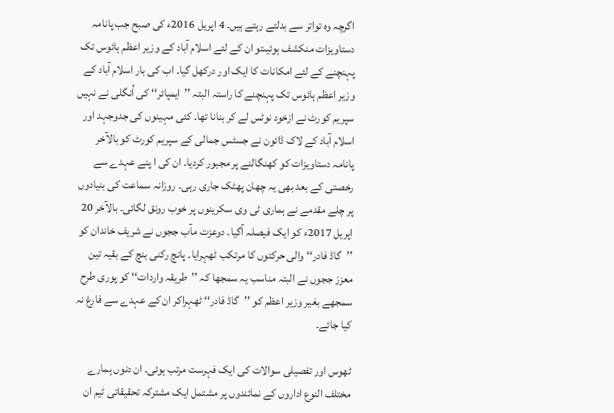اگرچہ وہ تواتر سے بدلتے رہتے ہیں۔ 4 اپریل 2016ء کی صبح جب پانامہ دستاویزات منکشف ہوئیںتو ان کے لئے اسلام آباد کے وزیر اعظم ہائوس تک پہنچنے کے لئے امکانات کا ایک اور درکھل گیا۔ اب کی بار اسلام آباد کے وزیر اعظم ہائوس تک پہنچنے کا راستہ البتہ ’’ایمپائر‘‘ کی اُنگلی نے نہیں سپریم کورٹ نے ازخود نوٹس لے کر بنانا تھا۔ کئی مہینوں کی جدوجہد اور اسلام آباد کے لاک ڈائون نے جسٹس جمالی کے سپریم کورٹ کو بالآخر پانامہ دستاویزات کو کھنگالنے پر مجبور کردیا۔ ان کی ا پنے عہدے سے رخصتی کے بعد بھی یہ چھان پھٹک جاری رہی۔ روزانہ سماعت کی بنیادوں پر چلے مقدمے نے ہماری ٹی وی سکرینوں پر خوب رونق لگائی۔ بالآخر 20 اپریل 2017ء کو ایک فیصلہ آگیا۔ دوعزت مآب ججوں نے شریف خاندان کو ’’گاڈ فادر‘‘ والی حرکتوں کا مرتکب ٹھہرایا۔ پانچ رکنی بنچ کے بقیہ تین معزز ججوں نے البتہ مناسب یہ سمجھا کہ ’’طریقہ واردات‘‘ کو پوری طرح سمجھے بغیر وزیر اعظم کو ’’گاڈ فادر‘‘ ٹھہراکر ان کے عہدے سے فارغ نہ کیا جائے۔

ٹھوس اور تفصیلی سوالات کی ایک فہرست مرتب ہوئی۔ ان دنوں ہمارے مختلف النوع اداروں کے نمائندوں پر مشتمل ایک مشترکہ تحقیقاتی ٹیم ان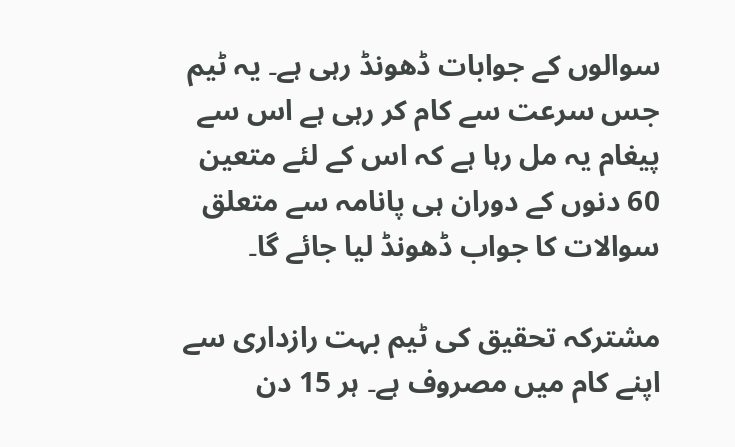سوالوں کے جوابات ڈھونڈ رہی ہے۔ یہ ٹیم جس سرعت سے کام کر رہی ہے اس سے پیغام یہ مل رہا ہے کہ اس کے لئے متعین 60 دنوں کے دوران ہی پانامہ سے متعلق سوالات کا جواب ڈھونڈ لیا جائے گا۔

مشترکہ تحقیق کی ٹیم بہت رازداری سے اپنے کام میں مصروف ہے۔ ہر 15 دن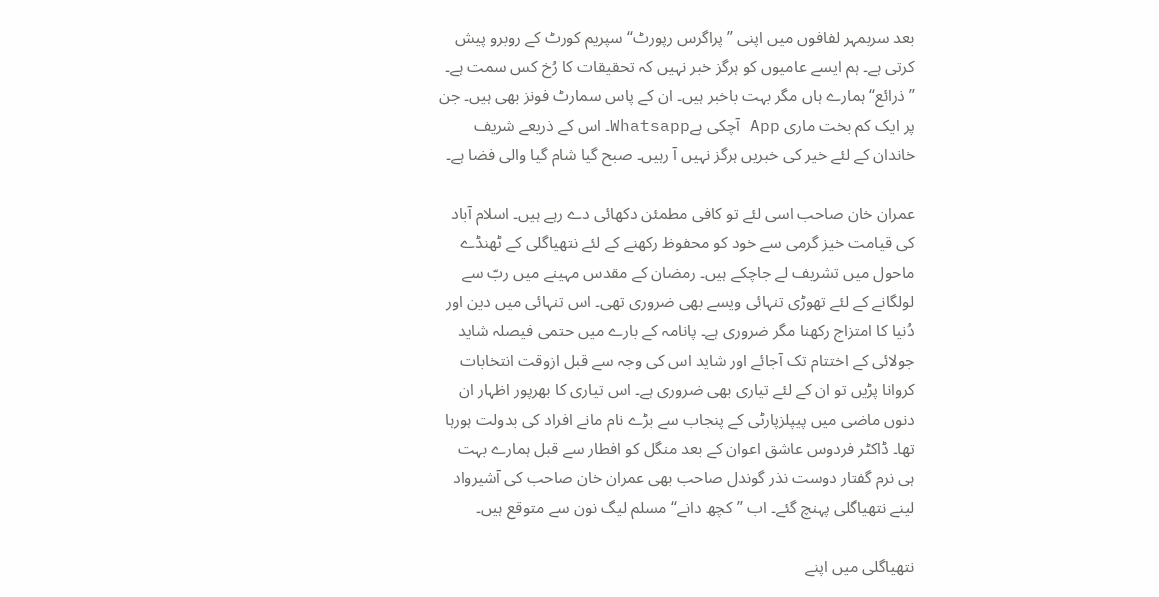بعد سربمہر لفافوں میں اپنی ’’پراگرس رپورٹ‘‘ سپریم کورٹ کے روبرو پیش کرتی ہے۔ ہم ایسے عامیوں کو ہرگز خبر نہیں کہ تحقیقات کا رُخ کس سمت ہے۔ ’’ذرائع‘‘ ہمارے ہاں مگر بہت باخبر ہیں۔ ان کے پاس سمارٹ فونز بھی ہیں۔ جن پر ایک کم بخت ماری App آچکی ہےWhatsapp۔ اس کے ذریعے شریف خاندان کے لئے خیر کی خبریں ہرگز نہیں آ رہیں۔ صبح گیا شام گیا والی فضا ہے۔

عمران خان صاحب اسی لئے تو کافی مطمئن دکھائی دے رہے ہیں۔ اسلام آباد کی قیامت خیز گرمی سے خود کو محفوظ رکھنے کے لئے نتھیاگلی کے ٹھنڈے ماحول میں تشریف لے جاچکے ہیں۔ رمضان کے مقدس مہینے میں ربّ سے لولگانے کے لئے تھوڑی تنہائی ویسے بھی ضروری تھی۔ اس تنہائی میں دین اور دُنیا کا امتزاج رکھنا مگر ضروری ہے۔ پانامہ کے بارے میں حتمی فیصلہ شاید جولائی کے اختتام تک آجائے اور شاید اس کی وجہ سے قبل ازوقت انتخابات کروانا پڑیں تو ان کے لئے تیاری بھی ضروری ہے۔ اس تیاری کا بھرپور اظہار ان دنوں ماضی میں پیپلزپارٹی کے پنجاب سے بڑے نام مانے افراد کی بدولت ہورہا تھا۔ ڈاکٹر فردوس عاشق اعوان کے بعد منگل کو افطار سے قبل ہمارے بہت ہی نرم گفتار دوست نذر گوندل صاحب بھی عمران خان صاحب کی آشیرواد لینے نتھیاگلی پہنچ گئے۔ اب ’’کچھ دانے‘‘ مسلم لیگ نون سے متوقع ہیں۔

نتھیاگلی میں اپنے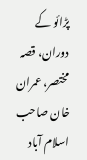پڑائو کے دوران، قصہ مختصر، عمران خان صاحب اسلام آباد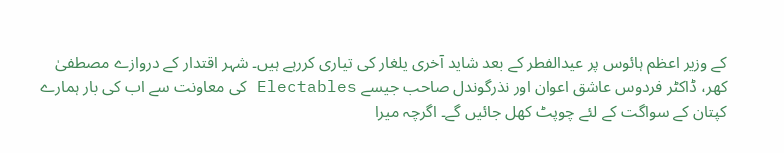کے وزیر اعظم ہائوس پر عیدالفطر کے بعد شاید آخری یلغار کی تیاری کررہے ہیں۔ شہر اقتدار کے دروازے مصطفیٰ کھر، ڈاکٹر فردوس عاشق اعوان اور نذرگوندل صاحب جیسے Electables کی معاونت سے اب کی بار ہمارے کپتان کے سواگت کے لئے چوپٹ کھل جائیں گے۔ اگرچہ میرا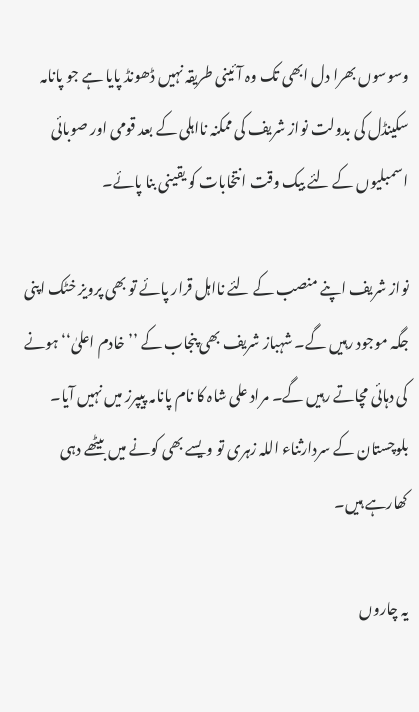وسوسوں بھرا دل ابھی تک وہ آئینی طریقہ نہیں ڈھونڈ پایا ہے جو پانامہ سکینڈل کی بدولت نواز شریف کی ممکنہ نااہلی کے بعد قومی اور صوبائی اسمبلیوں کے لئے بیک وقت انتخابات کو یقینی بنا پائے۔

نواز شریف اپنے منصب کے لئے نااہل قرار پائے تو بھی پرویز خٹک اپنی جگہ موجود رہیں گے۔ شہباز شریف بھی پنجاب کے ’’خادم اعلیٰ‘‘ ہونے کی دہائی مچاتے رہیں گے۔ مراد علی شاہ کا نام پانامہ پیپرز میں نہیں آیا۔ بلوچستان کے سردارثناء اللہ زہری تو ویسے بھی کونے میں بیٹھے دہی کھارہے ہیں۔

یہ چاروں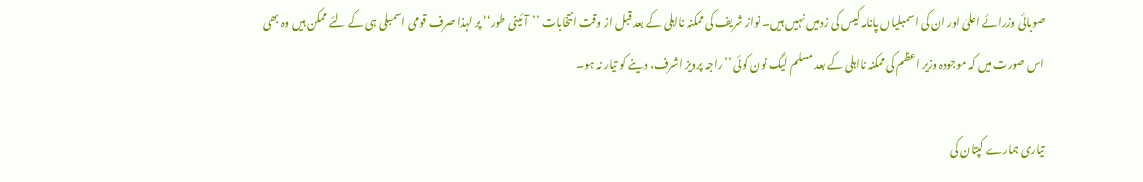صوبائی وزرائے اعلیٰ اور ان کی اسمبلیاں پانامہ کیس کی زدمیں نہیں ہیں۔ نواز شریف کی ممکنہ نااہلی کے بعد قبل از وقت انتخابات ’’آئینی طور‘‘ پر لہذا صرف قومی اسمبلی ہی کے لئے ممکن ہیں وہ بھی اس صورت میں کہ موجودہ وزیر اعظم کی ممکنہ نااہلی کے بعد مسلم لیگ نون کوئی ’’راجہ پرویز اشرف، دینے کو تیار نہ ہو۔

تیاری ہمارے کپتان کی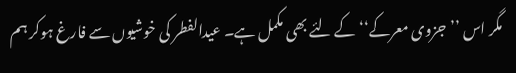مگر اس ’’جزوی معرکے‘‘ کے لئے بھی مکمل ہے۔ عیدالفطر کی خوشیوں سے فارغ ہوکر ہم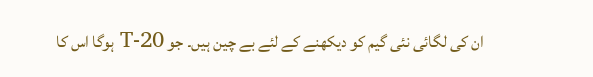ان کی لگائی نئی گیم کو دیکھنے کے لئے بے چین ہیں۔ جو T-20 ہوگا اس کا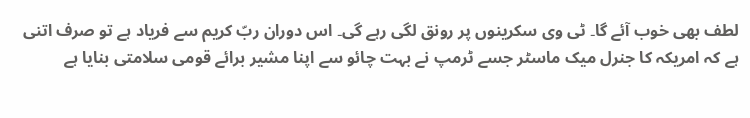لطف بھی خوب آئے گا۔ ٹی وی سکرینوں پر رونق لگی رہے گی۔ اس دوران ربّ کریم سے فریاد ہے تو صرف اتنی ہے کہ امریکہ کا جنرل میک ماسٹر جسے ٹرمپ نے بہت چائو سے اپنا مشیر برائے قومی سلامتی بنایا ہے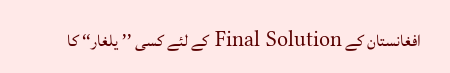افغانستان کے Final Solution کے لئے کسی ’’یلغار‘‘ کا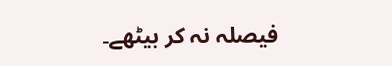فیصلہ نہ کر بیٹھے۔